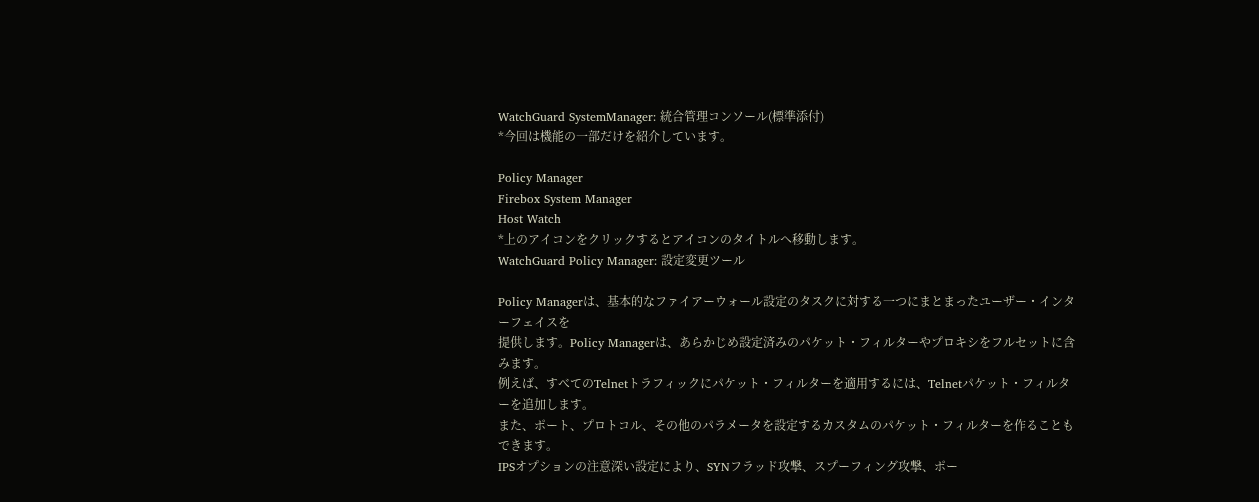WatchGuard SystemManager: 統合管理コンソール(標準添付)
*今回は機能の一部だけを紹介しています。

Policy Manager
Firebox System Manager
Host Watch
*上のアイコンをクリックするとアイコンのタイトルへ移動します。
WatchGuard Policy Manager: 設定変更ツール

Policy Managerは、基本的なファイアーウォール設定のタスクに対する一つにまとまったユーザー・インターフェイスを
提供します。Policy Managerは、あらかじめ設定済みのパケット・フィルターやプロキシをフルセットに含みます。
例えば、すべてのTelnetトラフィックにパケット・フィルターを適用するには、Telnetパケット・フィルターを追加します。
また、ポート、プロトコル、その他のパラメータを設定するカスタムのパケット・フィルターを作ることもできます。
IPSオプションの注意深い設定により、SYNフラッド攻撃、スプーフィング攻撃、ポー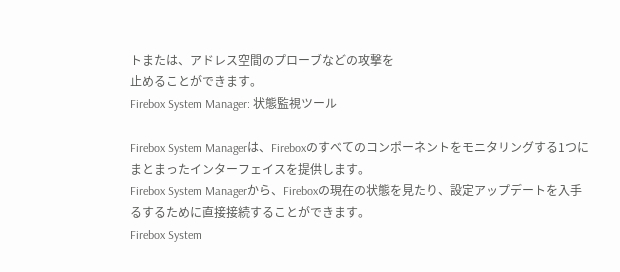トまたは、アドレス空間のプローブなどの攻撃を
止めることができます。
Firebox System Manager: 状態監視ツール

Firebox System Managerは、Fireboxのすべてのコンポーネントをモニタリングする1つにまとまったインターフェイスを提供します。
Firebox System Managerから、Fireboxの現在の状態を見たり、設定アップデートを入手るするために直接接続することができます。
Firebox System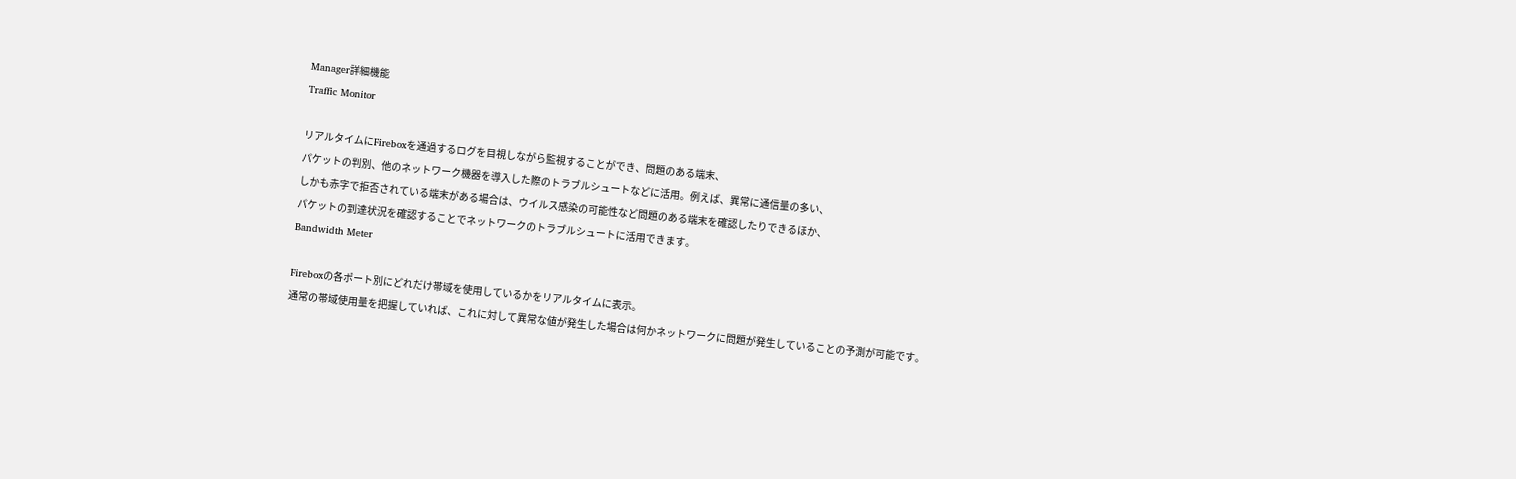Manager詳細機能
Traffic Monitor

リアルタイムにFireboxを通過するログを目視しながら監視することができ、問題のある端末、
パケットの判別、他のネットワーク機器を導入した際のトラブルシュートなどに活用。例えば、異常に通信量の多い、
しかも赤字で拒否されている端末がある場合は、ウイルス感染の可能性など問題のある端末を確認したりできるほか、
パケットの到達状況を確認することでネットワークのトラブルシュートに活用できます。
Bandwidth Meter

Fireboxの各ポート別にどれだけ帯域を使用しているかをリアルタイムに表示。
通常の帯域使用量を把握していれば、これに対して異常な値が発生した場合は何かネットワークに問題が発生していることの予測が可能です。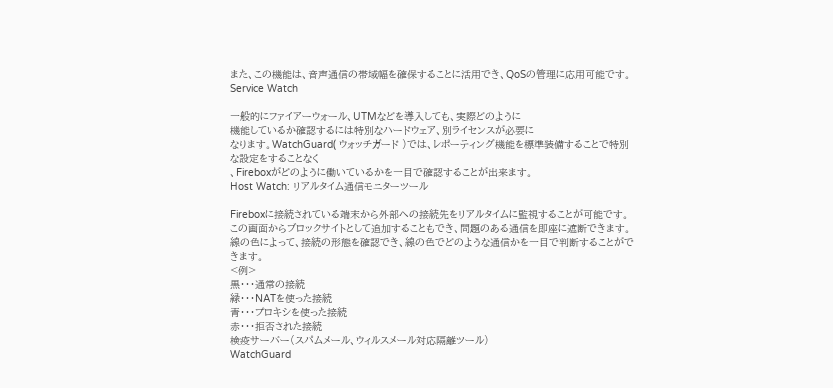また、この機能は、音声通信の帯域幅を確保することに活用でき、QoSの管理に応用可能です。
Service Watch

一般的にファイアーウォール、UTMなどを導入しても、実際どのように
機能しているか確認するには特別なハードウェア、別ライセンスが必要に
なります。WatchGuard( ウォッチガード )では、レポーティング機能を標準装備することで特別な設定をすることなく
、Fireboxがどのように働いているかを一目で確認することが出来ます。
Host Watch: リアルタイム通信モニターツール

Fireboxに接続されている端末から外部への接続先をリアルタイムに監視することが可能です。
この画面からブロックサイトとして追加することもでき、問題のある通信を即座に遮断できます。
線の色によって、接続の形態を確認でき、線の色でどのような通信かを一目で判断することができます。
<例>
黒・・・通常の接続
緑・・・NATを使った接続
青・・・プロキシを使った接続
赤・・・拒否された接続
検疫サーバー(スパムメール、ウィルスメール対応隔離ツール)
WatchGuard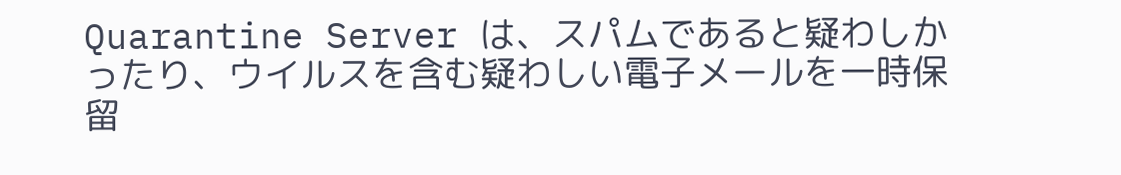Quarantine Server は、スパムであると疑わしかったり、ウイルスを含む疑わしい電子メールを一時保留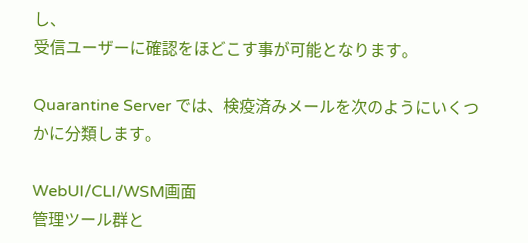し、
受信ユーザーに確認をほどこす事が可能となります。

Quarantine Server では、検疫済みメールを次のようにいくつかに分類します。

WebUI/CLI/WSM画面
管理ツール群と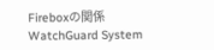Fireboxの関係
WatchGuard System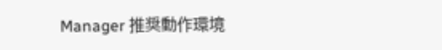Manager 推奨動作環境